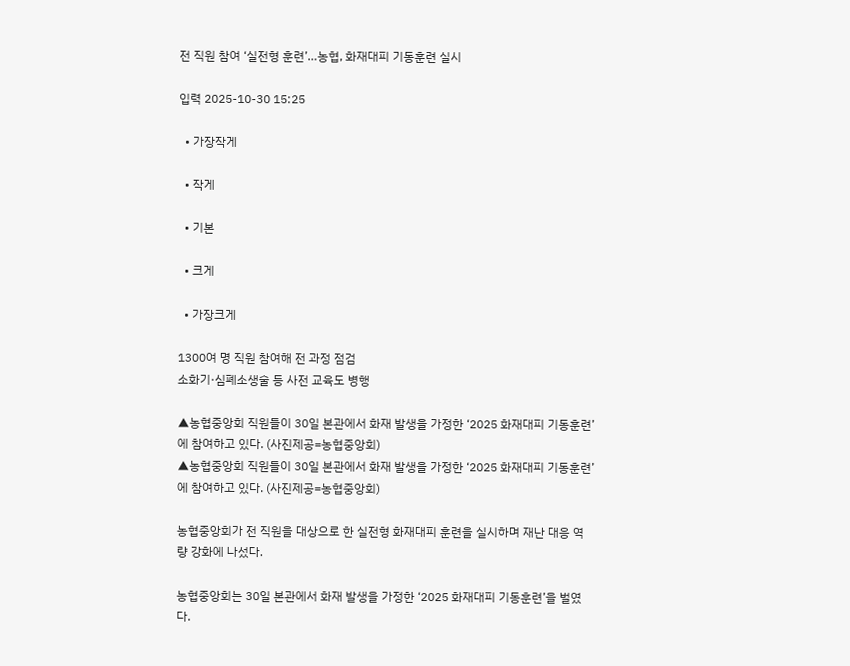전 직원 참여 ‘실전형 훈련’…농협, 화재대피 기동훈련 실시

입력 2025-10-30 15:25

  • 가장작게

  • 작게

  • 기본

  • 크게

  • 가장크게

1300여 명 직원 참여해 전 과정 점검
소화기·심폐소생술 등 사전 교육도 병행

▲농협중앙회 직원들이 30일 본관에서 화재 발생을 가정한 ‘2025 화재대피 기동훈련’에 참여하고 있다. (사진제공=농협중앙회)
▲농협중앙회 직원들이 30일 본관에서 화재 발생을 가정한 ‘2025 화재대피 기동훈련’에 참여하고 있다. (사진제공=농협중앙회)

농협중앙회가 전 직원을 대상으로 한 실전형 화재대피 훈련을 실시하며 재난 대응 역량 강화에 나섰다.

농협중앙회는 30일 본관에서 화재 발생을 가정한 ‘2025 화재대피 기동훈련’을 벌였다.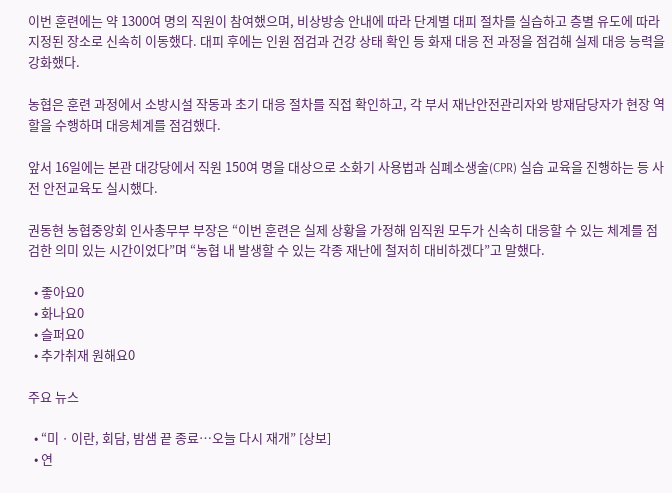이번 훈련에는 약 1300여 명의 직원이 참여했으며, 비상방송 안내에 따라 단계별 대피 절차를 실습하고 층별 유도에 따라 지정된 장소로 신속히 이동했다. 대피 후에는 인원 점검과 건강 상태 확인 등 화재 대응 전 과정을 점검해 실제 대응 능력을 강화했다.

농협은 훈련 과정에서 소방시설 작동과 초기 대응 절차를 직접 확인하고, 각 부서 재난안전관리자와 방재담당자가 현장 역할을 수행하며 대응체계를 점검했다.

앞서 16일에는 본관 대강당에서 직원 150여 명을 대상으로 소화기 사용법과 심폐소생술(CPR) 실습 교육을 진행하는 등 사전 안전교육도 실시했다.

권동현 농협중앙회 인사총무부 부장은 “이번 훈련은 실제 상황을 가정해 임직원 모두가 신속히 대응할 수 있는 체계를 점검한 의미 있는 시간이었다”며 “농협 내 발생할 수 있는 각종 재난에 철저히 대비하겠다”고 말했다.

  • 좋아요0
  • 화나요0
  • 슬퍼요0
  • 추가취재 원해요0

주요 뉴스

  • “미ㆍ이란, 회담, 밤샘 끝 종료…오늘 다시 재개” [상보]
  • 연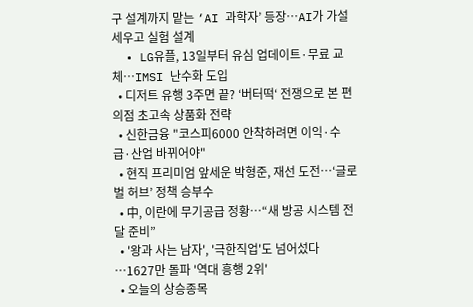구 설계까지 맡는 ‘AI 과학자’ 등장…AI가 가설 세우고 실험 설계
  • LG유플, 13일부터 유심 업데이트·무료 교체…IMSI 난수화 도입
  • 디저트 유행 3주면 끝? ‘버터떡‘ 전쟁으로 본 편의점 초고속 상품화 전략
  • 신한금융 "코스피6000 안착하려면 이익·수급·산업 바뀌어야"
  • 현직 프리미엄 앞세운 박형준, 재선 도전…‘글로벌 허브’ 정책 승부수
  • 中, 이란에 무기공급 정황…“새 방공 시스템 전달 준비”
  • '왕과 사는 남자', '극한직업'도 넘어섰다⋯1627만 돌파 '역대 흥행 2위'
  • 오늘의 상승종목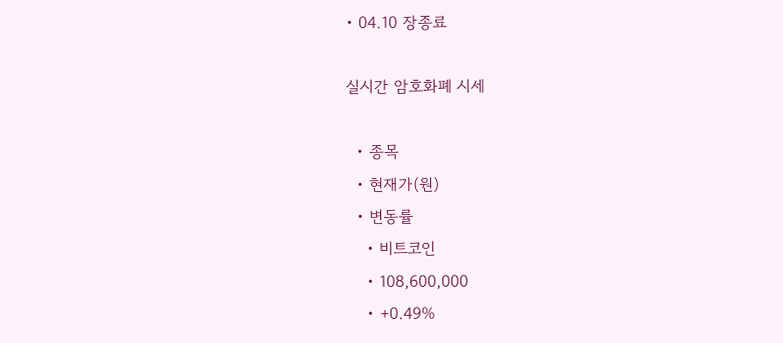• 04.10 장종료

실시간 암호화폐 시세

  • 종목
  • 현재가(원)
  • 변동률
    • 비트코인
    • 108,600,000
    • +0.49%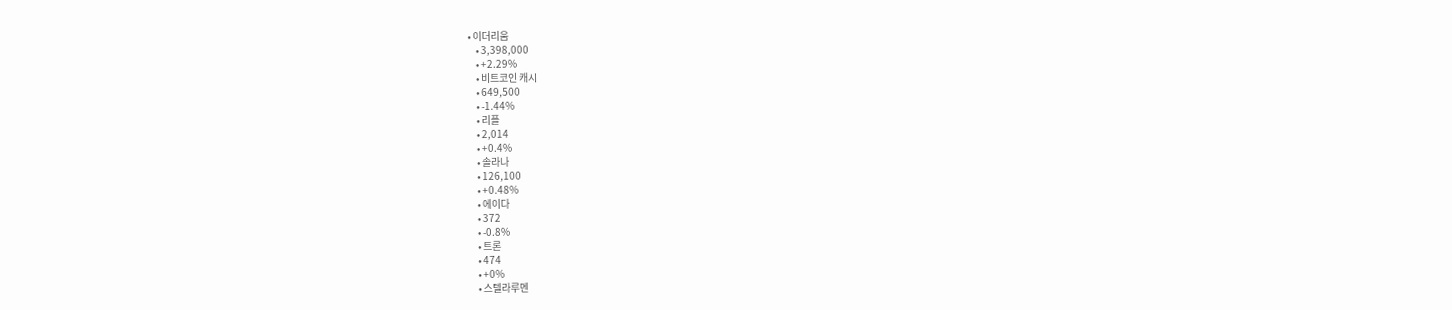• 이더리움
    • 3,398,000
    • +2.29%
    • 비트코인 캐시
    • 649,500
    • -1.44%
    • 리플
    • 2,014
    • +0.4%
    • 솔라나
    • 126,100
    • +0.48%
    • 에이다
    • 372
    • -0.8%
    • 트론
    • 474
    • +0%
    • 스텔라루멘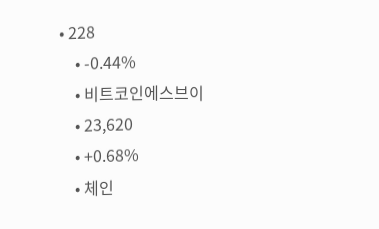• 228
    • -0.44%
    • 비트코인에스브이
    • 23,620
    • +0.68%
    • 체인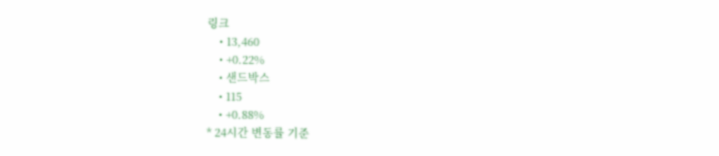링크
    • 13,460
    • +0.22%
    • 샌드박스
    • 115
    • +0.88%
* 24시간 변동률 기준